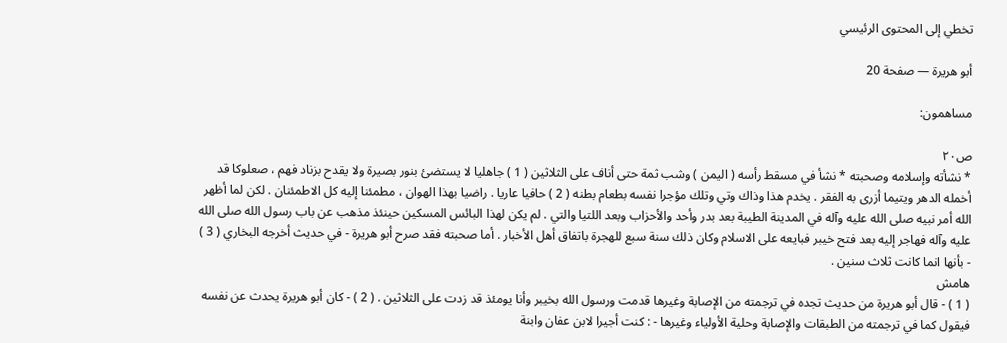تخطي إلى المحتوى الرئيسي

أبو هريرة — صفحة 20

مساهمون:

ص٢٠
* نشأته وإسلامه وصحبته * نشأ في مسقط رأسه ( اليمن ) وشب ثمة حتى أناف على الثلاثين ( 1 ) جاهليا لا يستضئ بنور بصيرة ولا يقدح بزناد فهم ، صعلوكا قد أخمله الدهر ويتيما أزرى به الفقر . يخدم هذا وذاك وتي وتلك مؤجرا نفسه بطعام بطنه ( 2 ) حافيا عاريا . راضيا بهذا الهوان ، مطمئنا إليه كل الاطمئنان . لكن لما أظهر الله أمر نبيه صلى الله عليه وآله في المدينة الطيبة بعد بدر وأحد والأحزاب وبعد اللتيا والتي . لم يكن لهذا البائس المسكين حينئذ مذهب عن باب رسول الله صلى الله عليه وآله فهاجر إليه بعد فتح خيبر فبايعه على الاسلام وكان ذلك سنة سبع للهجرة باتفاق أهل الأخبار . أما صحبته فقد صرح أبو هريرة - في حديث أخرجه البخاري ( 3 ) - بأنها انما كانت ثلاث سنين .
هامش
( 1 ) - قال أبو هريرة من حديث تجده في ترجمته من الإصابة وغيرها قدمت ورسول الله بخيبر وأنا يومئذ قد زدت على الثلاثين . ( 2 ) - كان أبو هريرة يحدث عن نفسه فيقول كما في ترجمته من الطبقات والإصابة وحلية الأولياء وغيرها - : كنت أجيرا لابن عفان وابنة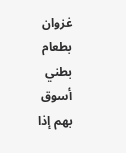غزوان بطعام بطني أسوق بهم إذا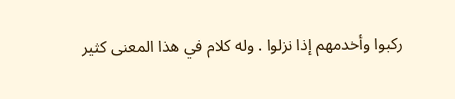ركبوا وأخدمهم إذا نزلوا . وله كلام في هذا المعنى كثير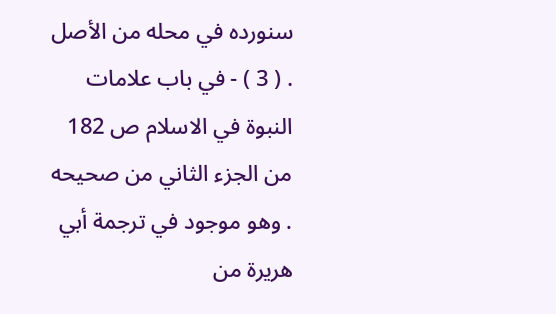سنورده في محله من الأصل . ( 3 ) - في باب علامات النبوة في الاسلام ص 182 من الجزء الثاني من صحيحه . وهو موجود في ترجمة أبي هريرة من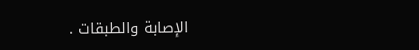الإصابة والطبقات .